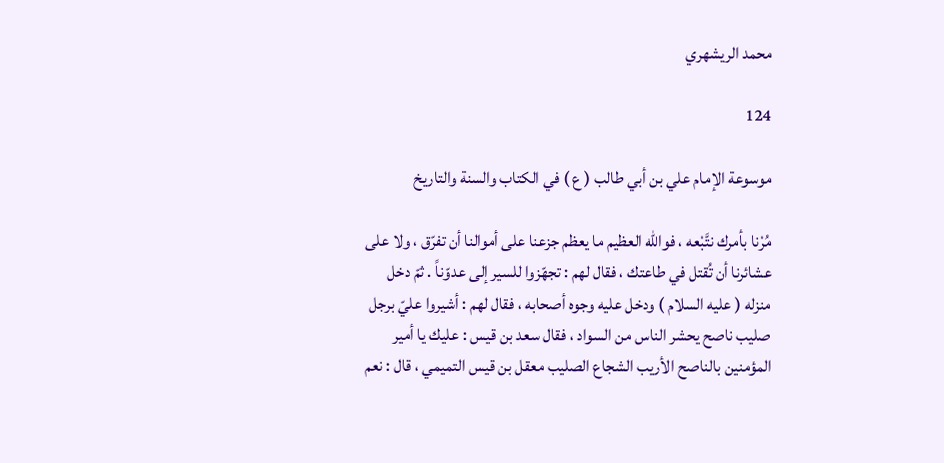محمد الريشهري

124

موسوعة الإمام علي بن أبي طالب ( ع ) في الكتاب والسنة والتاريخ

مُرْنا بأمرك نتَّبْعه ، فوالله العظيم ما يعظم جزعنا على أموالنا أن تفرّق ، ولا على عشائرنا أن تُقتل في طاعتك ، فقال لهم : تجهّزوا للسير إلى عدوّناً . ثمّ دخل منزله ( عليه السلام ) ودخل عليه وجوه أصحابه ، فقال لهم : أشيروا عليّ برجل صليب ناصح يحشر الناس من السواد ، فقال سعد بن قيس : عليك يا أمير المؤمنين بالناصح الأريب الشجاع الصليب معقل بن قيس التميمي ، قال : نعم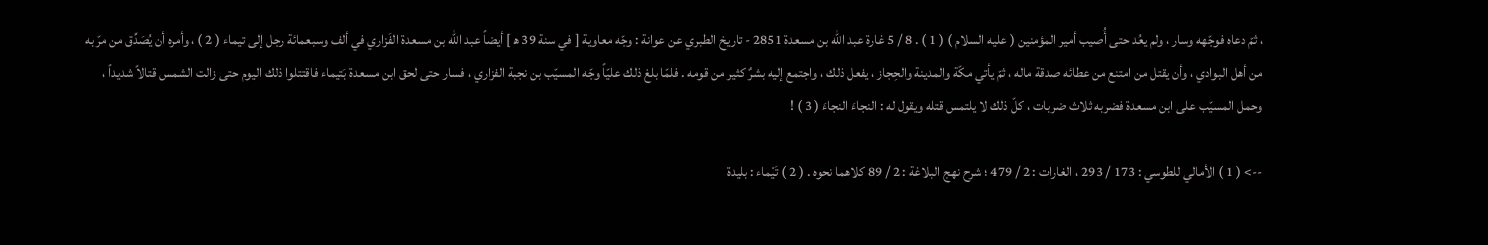، ثمّ دعاه فوجّهه وسار ، ولم يعُد حتى أُصيب أمير المؤمنين ( عليه السلام ) ( 1 ) . 8 / 5 غارة عبد الله بن مسعدة 2851 - تاريخ الطبري عن عوانة : وجّه معاوية [ في سنة 39 ه‍ ] أيضاً عبد الله بن مسعدة الفَزاري في ألف وسبعمائة رجل إلى تيماء ( 2 ) ، وأمره أن يُصَدِّق من مرّ به من أهل البوادي ، وأن يقتل من امتنع من عطائه صدقة ماله ، ثمّ يأتي مكّة والمدينة والحِجاز ، يفعل ذلك ، واجتمع إليه بشرٌ كثير من قومه . فلمّا بلغ ذلك عليّاً وجّه المسيّب بن نجبة الفزاري ، فسار حتى لحق ابن مسعدة بَتيماء فاقتتلوا ذلك اليوم حتى زالت الشمس قتالاً شديداً ، وحمل المسيّب على ابن مسعدة فضربه ثلاث ضربات ، كلّ ذلك لا يلتمس قتله ويقول له : النجاءَ النجاءَ ( 3 ) !

--> ( 1 ) الأمالي للطوسي : 173 / 293 ، الغارات : 2 / 479 ؛ شرح نهج البلاغة : 2 / 89 كلاهما نحوه . ( 2 ) تَيْماء : بليدة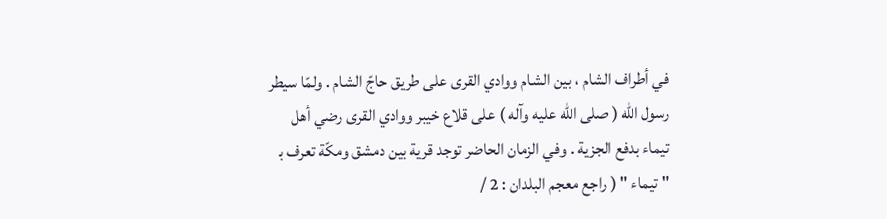في أطراف الشام ، بين الشام ووادي القرى على طريق حاجّ الشام . ولمّا سيطر رسول الله ( صلى الله عليه وآله ) على قلاع خيبر ووادي القرى رضي أهل تيماء بدفع الجزية . وفي الزمان الحاضر توجد قرية بين دمشق ومكّة تعرف ب‍ " تيماء " ( راجع معجم البلدان : 2 /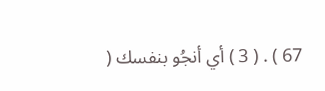67 ) . ( 3 ) أي أنجُو بنفسك (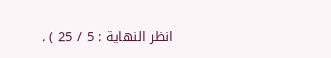انظر النهاية : 5 / 25 ) .